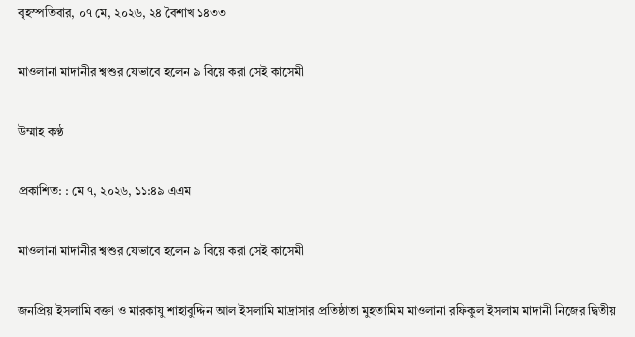বৃহস্পতিবার, ০৭ মে, ২০২৬, ২৪ বৈশাখ ১৪৩৩

মাওলানা মাদানীর শ্বশুর যেভাবে হলেন ৯ বিয়ে করা সেই কাসেমী

উম্মাহ কণ্ঠ

প্রকাশিত: : মে ৭, ২০২৬, ১১:৪৯ এএম

মাওলানা মাদানীর শ্বশুর যেভাবে হলেন ৯ বিয়ে করা সেই কাসেমী

জনপ্রিয় ইসলামি বক্তা ও মারকাযু শাহাবুদ্দিন আল ইসলামি মাদ্রাসার প্রতিষ্ঠাতা মুহতামিম মাওলানা রফিকুল ইসলাম মাদানী নিজের দ্বিতীয়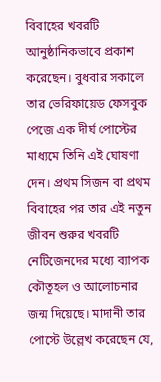বিবাহের খবরটি আনুষ্ঠানিকভাবে প্রকাশ করেছেন। বুধবার সকালে তার ভেরিফায়েড ফেসবুক পেজে এক দীর্ঘ পোস্টের মাধ্যমে তিনি এই ঘোষণা দেন। প্রথম সিজন বা প্রথম বিবাহের পর তার এই নতুন জীবন শুরুর খবরটি নেটিজেনদের মধ্যে ব্যাপক কৌতূহল ও আলোচনার জন্ম দিয়েছে। মাদানী তার পোস্টে উল্লেখ করেছেন যে,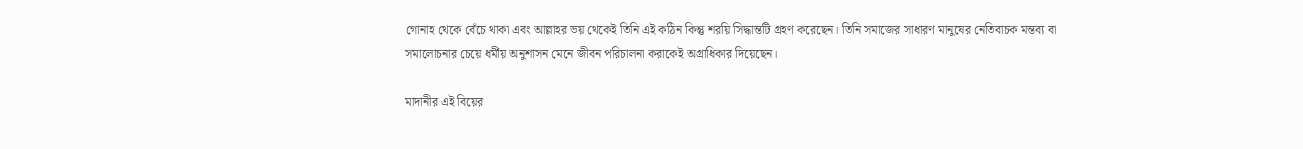গোনাহ থেকে বেঁচে থাকা এবং আল্লাহর ভয় থেকেই তিনি এই কঠিন কিন্তু শরয়ি সিদ্ধান্তটি গ্রহণ করেছেন। তিনি সমাজের সাধারণ মানুষের নেতিবাচক মন্তব্য বা সমালোচনার চেয়ে ধর্মীয় অনুশাসন মেনে জীবন পরিচালনা করাকেই অগ্রাধিকার দিয়েছেন।

মাদানীর এই বিয়ের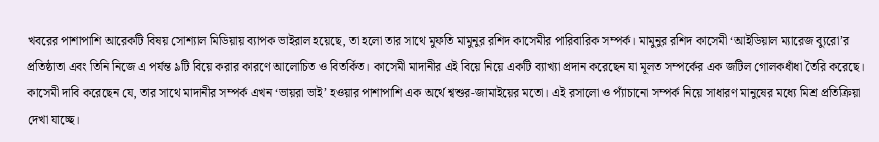খবরের পাশাপাশি আরেকটি বিষয় সোশ্যাল মিডিয়ায় ব্যাপক ভাইরাল হয়েছে, তা হলো তার সাথে মুফতি মামুনুর রশিদ কাসেমীর পারিবারিক সম্পর্ক। মামুনুর রশিদ কাসেমী ‘আইডিয়াল ম্যারেজ ব্যুরো’র প্রতিষ্ঠাতা এবং তিনি নিজে এ পর্যন্ত ৯টি বিয়ে করার কারণে আলোচিত ও বিতর্কিত। কাসেমী মাদানীর এই বিয়ে নিয়ে একটি ব্যাখ্যা প্রদান করেছেন যা মূলত সম্পর্কের এক জটিল গোলকধাঁধা তৈরি করেছে। কাসেমী দাবি করেছেন যে, তার সাথে মাদানীর সম্পর্ক এখন ‘ভায়রা ভাই’ হওয়ার পাশাপাশি এক অর্থে শ্বশুর-জামাইয়ের মতো। এই রসালো ও প্যাঁচানো সম্পর্ক নিয়ে সাধারণ মানুষের মধ্যে মিশ্র প্রতিক্রিয়া দেখা যাচ্ছে।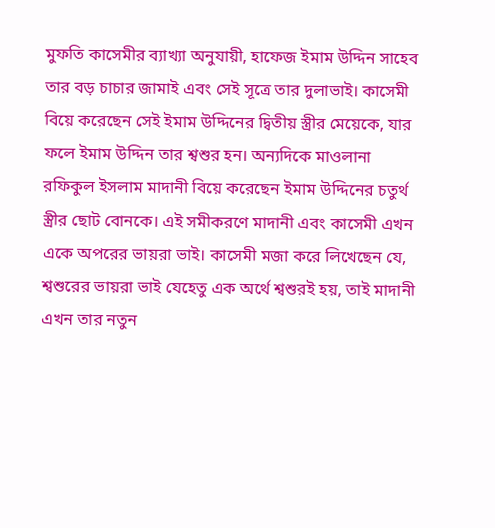মুফতি কাসেমীর ব্যাখ্যা অনুযায়ী, হাফেজ ইমাম উদ্দিন সাহেব তার বড় চাচার জামাই এবং সেই সূত্রে তার দুলাভাই। কাসেমী বিয়ে করেছেন সেই ইমাম উদ্দিনের দ্বিতীয় স্ত্রীর মেয়েকে, যার ফলে ইমাম উদ্দিন তার শ্বশুর হন। অন্যদিকে মাওলানা রফিকুল ইসলাম মাদানী বিয়ে করেছেন ইমাম উদ্দিনের চতুর্থ স্ত্রীর ছোট বোনকে। এই সমীকরণে মাদানী এবং কাসেমী এখন একে অপরের ভায়রা ভাই। কাসেমী মজা করে লিখেছেন যে, শ্বশুরের ভায়রা ভাই যেহেতু এক অর্থে শ্বশুরই হয়, তাই মাদানী এখন তার নতুন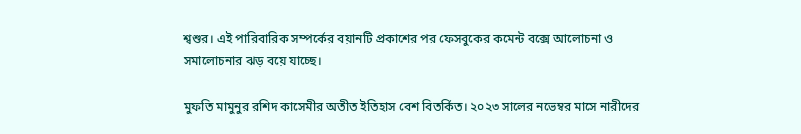শ্বশুর। এই পারিবারিক সম্পর্কের বয়ানটি প্রকাশের পর ফেসবুকের কমেন্ট বক্সে আলোচনা ও সমালোচনার ঝড় বয়ে যাচ্ছে।

মুফতি মামুনুর রশিদ কাসেমীর অতীত ইতিহাস বেশ বিতর্কিত। ২০২৩ সালের নভেম্বর মাসে নারীদের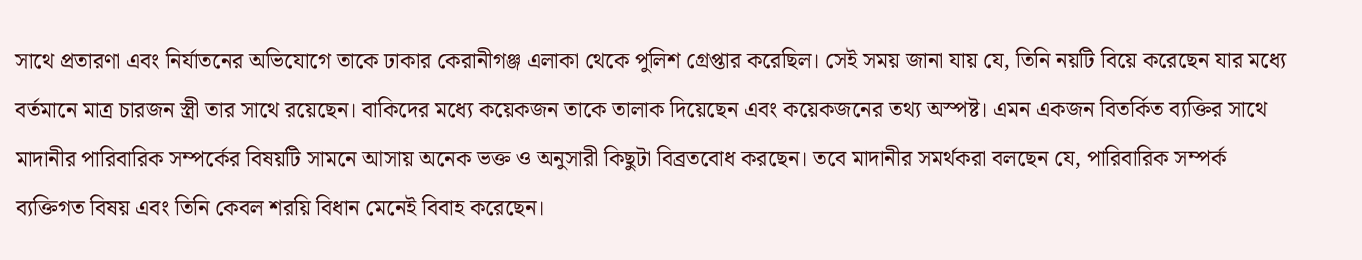সাথে প্রতারণা এবং নির্যাতনের অভিযোগে তাকে ঢাকার কেরানীগঞ্জ এলাকা থেকে পুলিশ গ্রেপ্তার করেছিল। সেই সময় জানা যায় যে, তিনি নয়টি বিয়ে করেছেন যার মধ্যে বর্তমানে মাত্র চারজন স্ত্রী তার সাথে রয়েছেন। বাকিদের মধ্যে কয়েকজন তাকে তালাক দিয়েছেন এবং কয়েকজনের তথ্য অস্পষ্ট। এমন একজন বিতর্কিত ব্যক্তির সাথে মাদানীর পারিবারিক সম্পর্কের বিষয়টি সামনে আসায় অনেক ভক্ত ও অনুসারী কিছুটা বিব্রতবোধ করছেন। তবে মাদানীর সমর্থকরা বলছেন যে, পারিবারিক সম্পর্ক ব্যক্তিগত বিষয় এবং তিনি কেবল শরয়ি বিধান মেনেই বিবাহ করেছেন।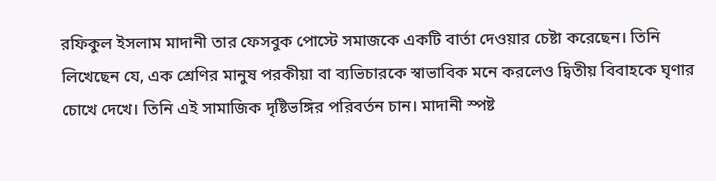রফিকুল ইসলাম মাদানী তার ফেসবুক পোস্টে সমাজকে একটি বার্তা দেওয়ার চেষ্টা করেছেন। তিনি লিখেছেন যে, এক শ্রেণির মানুষ পরকীয়া বা ব্যভিচারকে স্বাভাবিক মনে করলেও দ্বিতীয় বিবাহকে ঘৃণার চোখে দেখে। তিনি এই সামাজিক দৃষ্টিভঙ্গির পরিবর্তন চান। মাদানী স্পষ্ট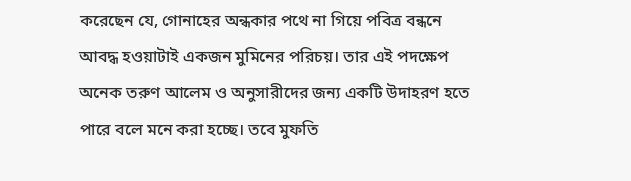করেছেন যে, গোনাহের অন্ধকার পথে না গিয়ে পবিত্র বন্ধনে আবদ্ধ হওয়াটাই একজন মুমিনের পরিচয়। তার এই পদক্ষেপ অনেক তরুণ আলেম ও অনুসারীদের জন্য একটি উদাহরণ হতে পারে বলে মনে করা হচ্ছে। তবে মুফতি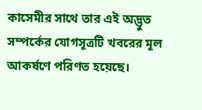কাসেমীর সাথে তার এই অদ্ভুত সম্পর্কের যোগসূত্রটি খবরের মূল আকর্ষণে পরিণত হয়েছে।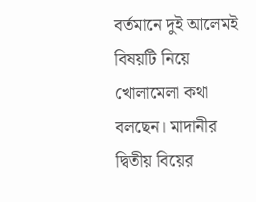বর্তমানে দুই আলেমই বিষয়টি নিয়ে খোলামেলা কথা বলছেন। মাদানীর দ্বিতীয় বিয়ের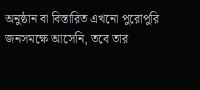অনুষ্ঠান বা বিস্তারিত এখনো পুরোপুরি জনসমক্ষে আসেনি, তবে তার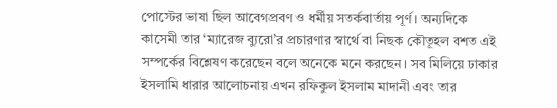পোস্টের ভাষা ছিল আবেগপ্রবণ ও ধর্মীয় সতর্কবার্তায় পূর্ণ। অন্যদিকে কাসেমী তার ‘ম্যারেজ ব্যুরো’র প্রচারণার স্বার্থে বা নিছক কৌতূহল বশত এই সম্পর্কের বিশ্লেষণ করেছেন বলে অনেকে মনে করছেন। সব মিলিয়ে ঢাকার ইসলামি ধারার আলোচনায় এখন রফিকুল ইসলাম মাদানী এবং তার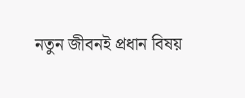নতুন জীবনই প্রধান বিষয়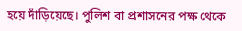হয়ে দাঁড়িয়েছে। পুলিশ বা প্রশাসনের পক্ষ থেকে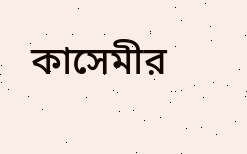কাসেমীর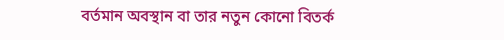বর্তমান অবস্থান বা তার নতুন কোনো বিতর্ক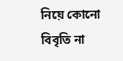নিয়ে কোনো বিবৃতি না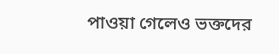পাওয়া গেলেও ভক্তদের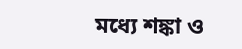মধ্যে শঙ্কা ও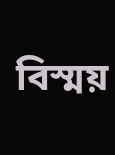বিস্ময়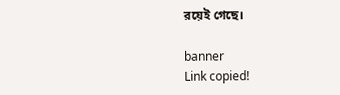রয়েই গেছে।

banner
Link copied!